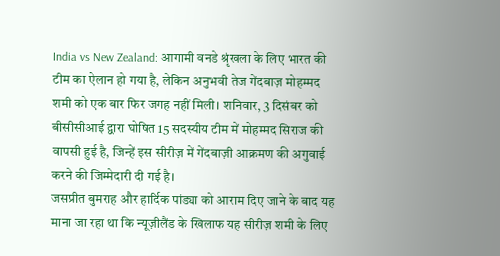India vs New Zealand: आगामी वनडे श्रृंखला के लिए भारत की टीम का ऐलान हो गया है, लेकिन अनुभवी तेज गेंदबाज़ मोहम्मद शमी को एक बार फिर जगह नहीं मिली। शनिवार, 3 दिसंबर को बीसीसीआई द्वारा घोषित 15 सदस्यीय टीम में मोहम्मद सिराज की वापसी हुई है, जिन्हें इस सीरीज़ में गेंदबाज़ी आक्रमण की अगुवाई करने की जिम्मेदारी दी गई है।
जसप्रीत बुमराह और हार्दिक पांड्या को आराम दिए जाने के बाद यह माना जा रहा था कि न्यूज़ीलैंड के खिलाफ यह सीरीज़ शमी के लिए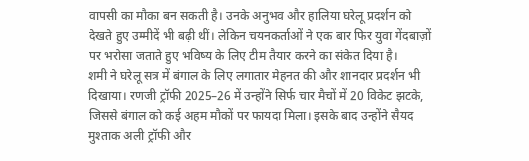वापसी का मौका बन सकती है। उनके अनुभव और हालिया घरेलू प्रदर्शन को देखते हुए उम्मीदें भी बढ़ी थीं। लेकिन चयनकर्ताओं ने एक बार फिर युवा गेंदबाज़ों पर भरोसा जताते हुए भविष्य के लिए टीम तैयार करने का संकेत दिया है।
शमी ने घरेलू सत्र में बंगाल के लिए लगातार मेहनत की और शानदार प्रदर्शन भी दिखाया। रणजी ट्रॉफी 2025–26 में उन्होंने सिर्फ चार मैचों में 20 विकेट झटके, जिससे बंगाल को कई अहम मौकों पर फायदा मिला। इसके बाद उन्होंने सैयद मुश्ताक अली ट्रॉफी और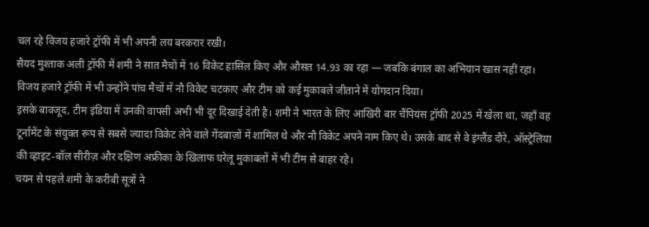चल रहे विजय हजारे ट्रॉफी में भी अपनी लय बरकरार रखी।
सैयद मुश्ताक अली ट्रॉफी में शमी ने सात मैचों में 16 विकेट हासिल किए और औसत 14.93 का रहा — जबकि बंगाल का अभियान खास नहीं रहा। विजय हजारे ट्रॉफी में भी उन्होंने पांच मैचों में नौ विकेट चटकाए और टीम को कई मुकाबले जीताने में योगदान दिया।
इसके बावजूद, टीम इंडिया में उनकी वापसी अभी भी दूर दिखाई देती है। शमी ने भारत के लिए आखिरी बार चैंपियंस ट्रॉफी 2025 में खेला था, जहाँ वह टूर्नामेंट के संयुक्त रूप से सबसे ज्यादा विकेट लेने वाले गेंदबाज़ों में शामिल थे और नौ विकेट अपने नाम किए थे। उसके बाद से वे इंग्लैंड दौरे, ऑस्ट्रेलिया की व्हाइट-बॉल सीरीज़ और दक्षिण अफ्रीका के खिलाफ घरेलू मुकाबलों में भी टीम से बाहर रहे।
चयन से पहले शमी के करीबी सूत्रों ने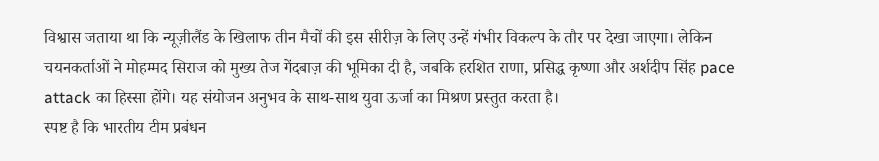विश्वास जताया था कि न्यूज़ीलैंड के खिलाफ तीन मैचों की इस सीरीज़ के लिए उन्हें गंभीर विकल्प के तौर पर देखा जाएगा। लेकिन चयनकर्ताओं ने मोहम्मद सिराज को मुख्य तेज गेंदबाज़ की भूमिका दी है, जबकि हरशित राणा, प्रसिद्ध कृष्णा और अर्शदीप सिंह pace attack का हिस्सा होंगे। यह संयोजन अनुभव के साथ-साथ युवा ऊर्जा का मिश्रण प्रस्तुत करता है।
स्पष्ट है कि भारतीय टीम प्रबंधन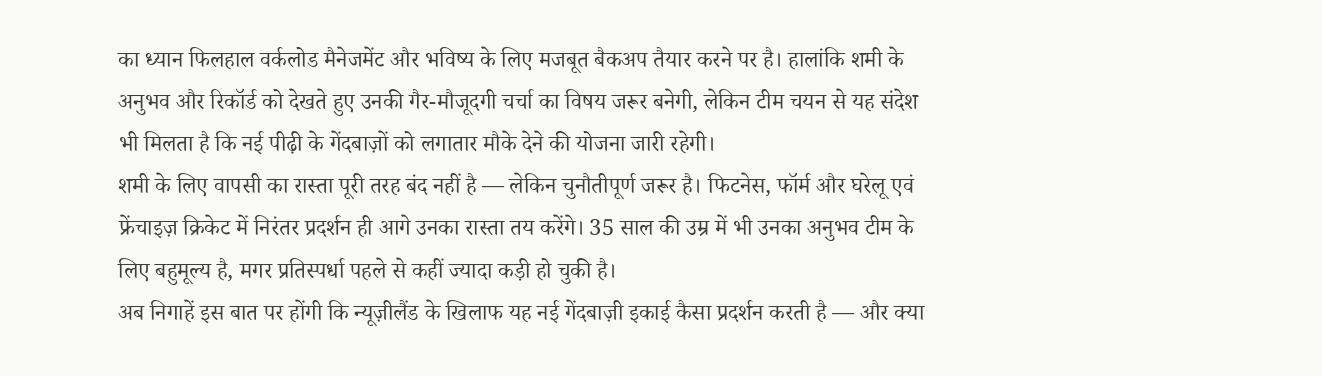का ध्यान फिलहाल वर्कलोड मैनेजमेंट और भविष्य के लिए मजबूत बैकअप तैयार करने पर है। हालांकि शमी के अनुभव और रिकॉर्ड को देखते हुए उनकी गैर-मौजूदगी चर्चा का विषय जरूर बनेगी, लेकिन टीम चयन से यह संदेश भी मिलता है कि नई पीढ़ी के गेंदबाज़ों को लगातार मौके देने की योजना जारी रहेगी।
शमी के लिए वापसी का रास्ता पूरी तरह बंद नहीं है — लेकिन चुनौतीपूर्ण जरूर है। फिटनेस, फॉर्म और घरेलू एवं फ्रेंचाइज़ क्रिकेट में निरंतर प्रदर्शन ही आगे उनका रास्ता तय करेंगे। 35 साल की उम्र में भी उनका अनुभव टीम के लिए बहुमूल्य है, मगर प्रतिस्पर्धा पहले से कहीं ज्यादा कड़ी हो चुकी है।
अब निगाहें इस बात पर होंगी कि न्यूज़ीलैंड के खिलाफ यह नई गेंदबाज़ी इकाई कैसा प्रदर्शन करती है — और क्या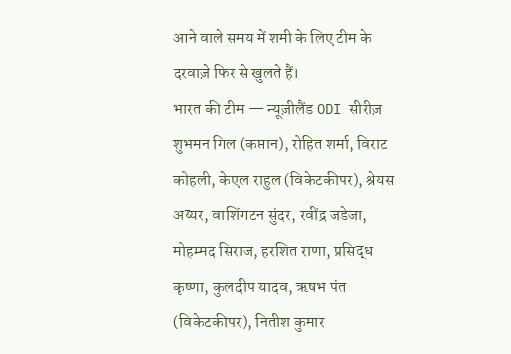आने वाले समय में शमी के लिए टीम के दरवाज़े फिर से खुलते हैं।
भारत की टीम — न्यूज़ीलैंड ODI सीरीज़
शुभमन गिल (कप्तान), रोहित शर्मा, विराट कोहली, केएल राहुल (विकेटकीपर), श्रेयस अय्यर, वाशिंगटन सुंदर, रवींद्र जडेजा, मोहम्मद सिराज, हरशित राणा, प्रसिद्ध कृष्णा, कुलदीप यादव, ऋषभ पंत (विकेटकीपर), नितीश कुमार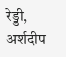रेड्डी, अर्शदीप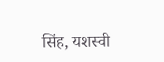सिंह, यशस्वी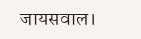जायसवाल।